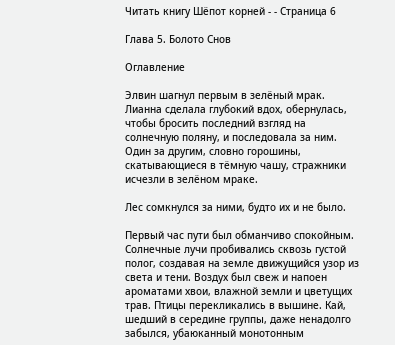Читать книгу Шёпот корней - - Страница 6

Глава 5. Болото Снов

Оглавление

Элвин шагнул первым в зелёный мрак. Лианна сделала глубокий вдох, обернулась, чтобы бросить последний взгляд на солнечную поляну, и последовала за ним. Один за другим, словно горошины, скатывающиеся в тёмную чашу, стражники исчезли в зелёном мраке.

Лес сомкнулся за ними, будто их и не было.

Первый час пути был обманчиво спокойным. Солнечные лучи пробивались сквозь густой полог, создавая на земле движущийся узор из света и тени. Воздух был свеж и напоен ароматами хвои, влажной земли и цветущих трав. Птицы перекликались в вышине. Кай, шедший в середине группы, даже ненадолго забылся, убаюканный монотонным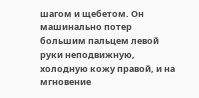шагом и щебетом. Он машинально потер большим пальцем левой руки неподвижную, холодную кожу правой, и на мгновение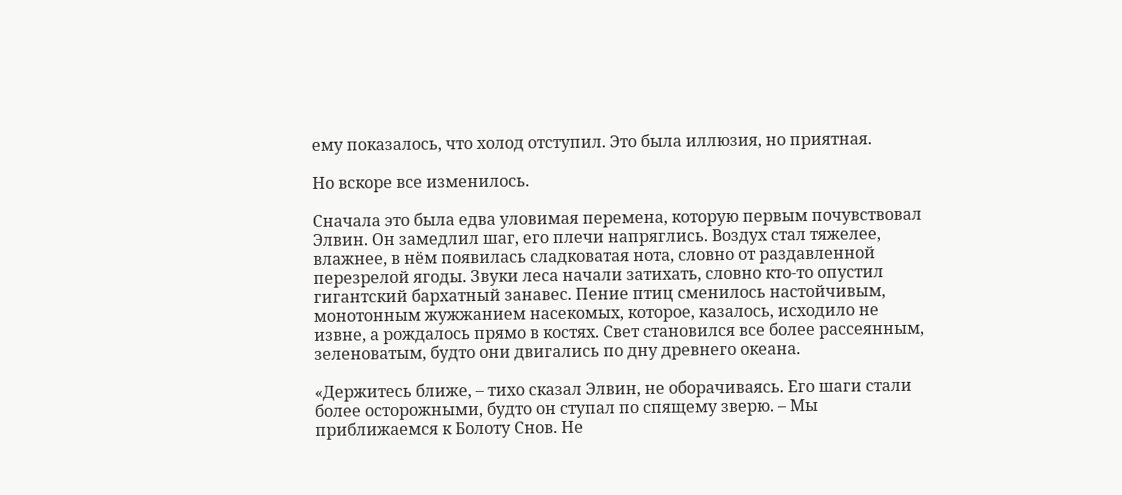ему показалось, что холод отступил. Это была иллюзия, но приятная.

Но вскоре все изменилось.

Сначала это была едва уловимая перемена, которую первым почувствовал Элвин. Он замедлил шаг, его плечи напряглись. Воздух стал тяжелее, влажнее, в нём появилась сладковатая нота, словно от раздавленной перезрелой ягоды. Звуки леса начали затихать, словно кто-то опустил гигантский бархатный занавес. Пение птиц сменилось настойчивым, монотонным жужжанием насекомых, которое, казалось, исходило не извне, а рождалось прямо в костях. Свет становился все более рассеянным, зеленоватым, будто они двигались по дну древнего океана.

«Держитесь ближе, – тихо сказал Элвин, не оборачиваясь. Его шаги стали более осторожными, будто он ступал по спящему зверю. – Мы приближаемся к Болоту Снов. Не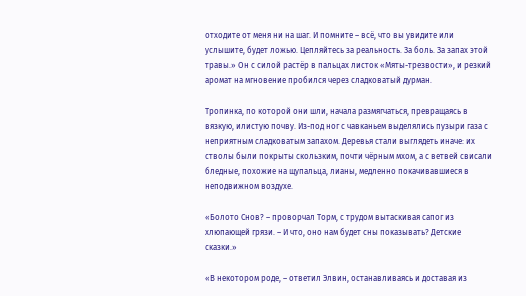отходите от меня ни на шаг. И помните – всё, что вы увидите или услышите, будет ложью. Цепляйтесь за реальность. За боль. За запах этой травы.» Он с силой растёр в пальцах листок «Мяты-трезвости», и резкий аромат на мгновение пробился через сладковатый дурман.

Тропинка, по которой они шли, начала размягчаться, превращаясь в вязкую, илистую почву. Из-под ног с чавканьем выделялись пузыри газа с неприятным сладковатым запахом. Деревья стали выглядеть иначе: их стволы были покрыты скользким, почти чёрным мхом, а с ветвей свисали бледные, похожие на щупальца, лианы, медленно покачивавшиеся в неподвижном воздухе.

«Болото Снов? – проворчал Торм, с трудом вытаскивая сапог из хлюпающей грязи. – И что, оно нам будет сны показывать? Детские сказки.»

«В некотором роде, – ответил Элвин, останавливаясь и доставая из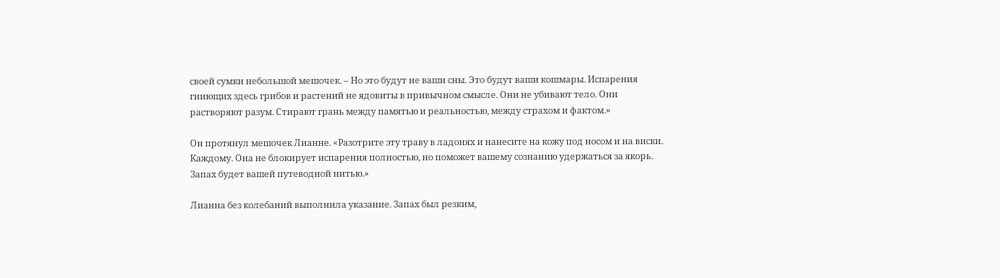своей сумки небольшой мешочек. – Но это будут не ваши сны. Это будут ваши кошмары. Испарения гниющих здесь грибов и растений не ядовиты в привычном смысле. Они не убивают тело. Они растворяют разум. Стирают грань между памятью и реальностью, между страхом и фактом.»

Он протянул мешочек Лианне. «Разотрите эту траву в ладонях и нанесите на кожу под носом и на виски. Каждому. Она не блокирует испарения полностью, но поможет вашему сознанию удержаться за якорь. Запах будет вашей путеводной нитью.»

Лианна без колебаний выполнила указание. Запах был резким,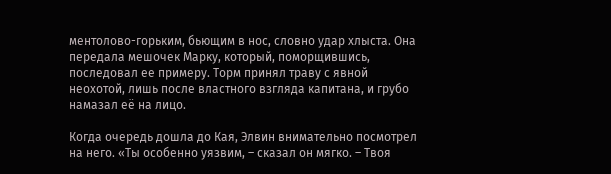ментолово-горьким, бьющим в нос, словно удар хлыста. Она передала мешочек Марку, который, поморщившись, последовал ее примеру. Торм принял траву с явной неохотой, лишь после властного взгляда капитана, и грубо намазал её на лицо.

Когда очередь дошла до Кая, Элвин внимательно посмотрел на него. «Ты особенно уязвим, – сказал он мягко. – Твоя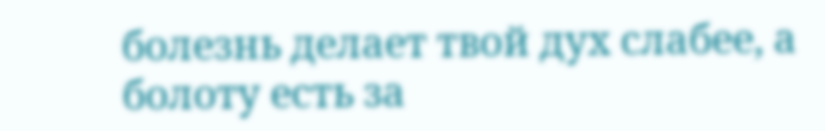болезнь делает твой дух слабее, а болоту есть за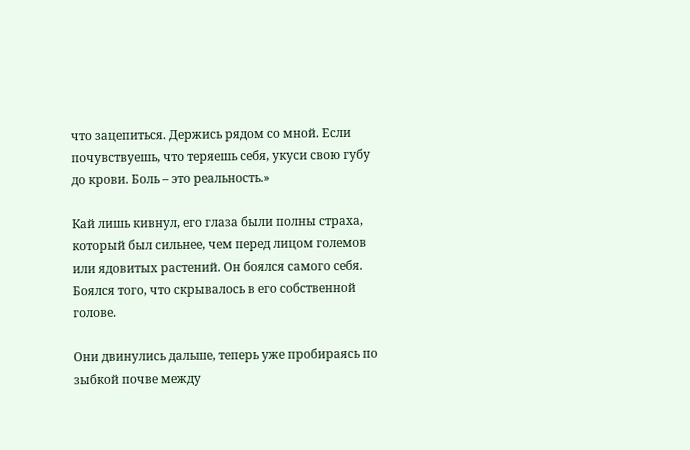что зацепиться. Держись рядом со мной. Если почувствуешь, что теряешь себя, укуси свою губу до крови. Боль – это реальность.»

Кай лишь кивнул, его глаза были полны страха, который был сильнее, чем перед лицом големов или ядовитых растений. Он боялся самого себя. Боялся того, что скрывалось в его собственной голове.

Они двинулись дальше, теперь уже пробираясь по зыбкой почве между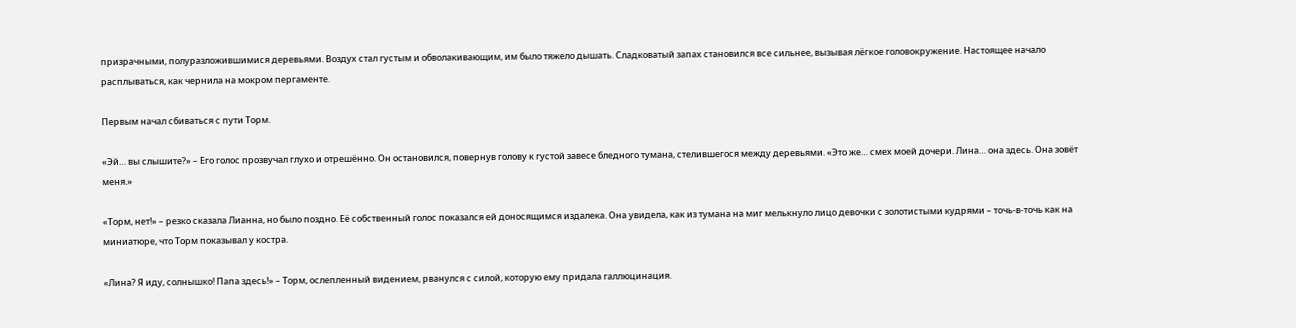призрачными, полуразложившимися деревьями. Воздух стал густым и обволакивающим, им было тяжело дышать. Сладковатый запах становился все сильнее, вызывая лёгкое головокружение. Настоящее начало расплываться, как чернила на мокром пергаменте.

Первым начал сбиваться с пути Торм.

«Эй… вы слышите?» – Его голос прозвучал глухо и отрешённо. Он остановился, повернув голову к густой завесе бледного тумана, стелившегося между деревьями. «Это же… смех моей дочери. Лина… она здесь. Она зовёт меня.»

«Торм, нет!» – резко сказала Лианна, но было поздно. Её собственный голос показался ей доносящимся издалека. Она увидела, как из тумана на миг мелькнуло лицо девочки с золотистыми кудрями – точь-в-точь как на миниатюре, что Торм показывал у костра.

«Лина? Я иду, солнышко! Папа здесь!» – Торм, ослепленный видением, рванулся с силой, которую ему придала галлюцинация.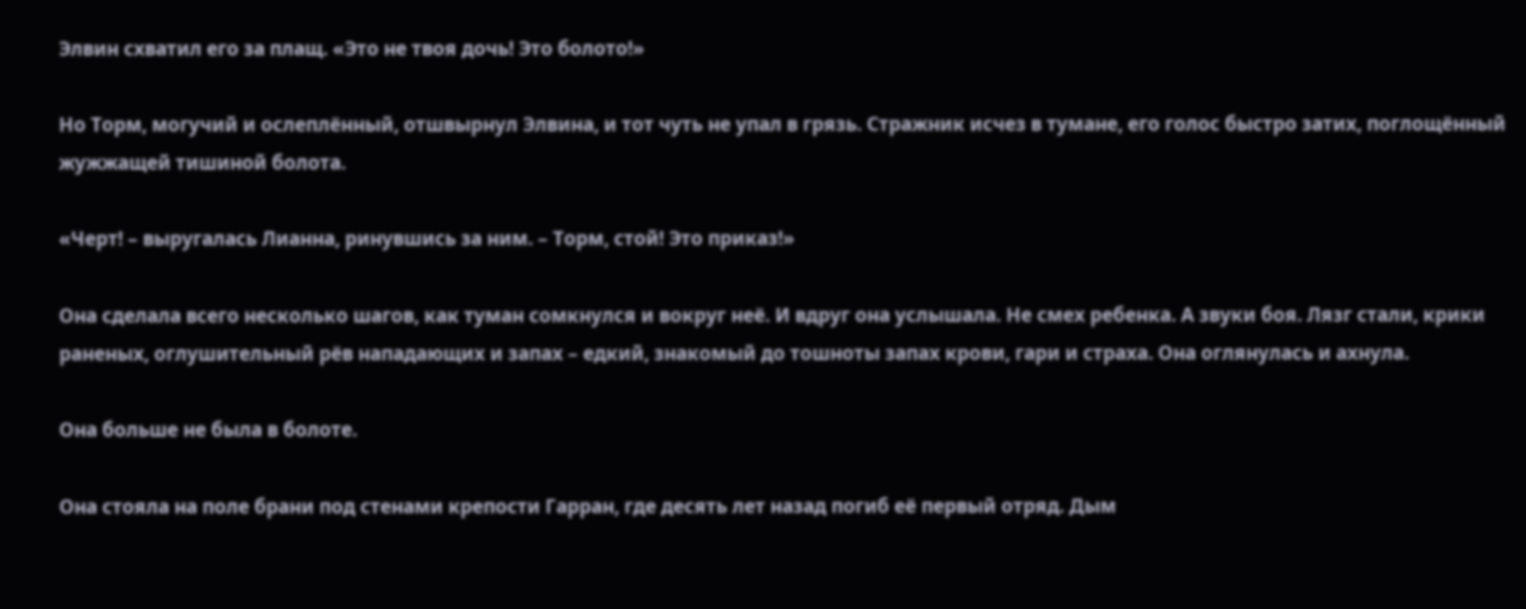Элвин схватил его за плащ. «Это не твоя дочь! Это болото!»

Но Торм, могучий и ослеплённый, отшвырнул Элвина, и тот чуть не упал в грязь. Стражник исчез в тумане, его голос быстро затих, поглощённый жужжащей тишиной болота.

«Черт! – выругалась Лианна, ринувшись за ним. – Торм, стой! Это приказ!»

Она сделала всего несколько шагов, как туман сомкнулся и вокруг неё. И вдруг она услышала. Не смех ребенка. А звуки боя. Лязг стали, крики раненых, оглушительный рёв нападающих и запах – едкий, знакомый до тошноты запах крови, гари и страха. Она оглянулась и ахнула.

Она больше не была в болоте.

Она стояла на поле брани под стенами крепости Гарран, где десять лет назад погиб её первый отряд. Дым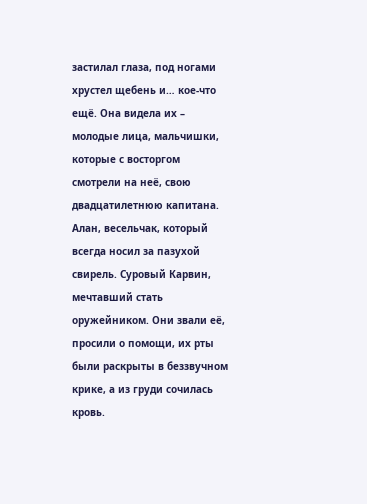застилал глаза, под ногами хрустел щебень и… кое-что ещё. Она видела их – молодые лица, мальчишки, которые с восторгом смотрели на неё, свою двадцатилетнюю капитана. Алан, весельчак, который всегда носил за пазухой свирель. Суровый Карвин, мечтавший стать оружейником. Они звали её, просили о помощи, их рты были раскрыты в беззвучном крике, а из груди сочилась кровь.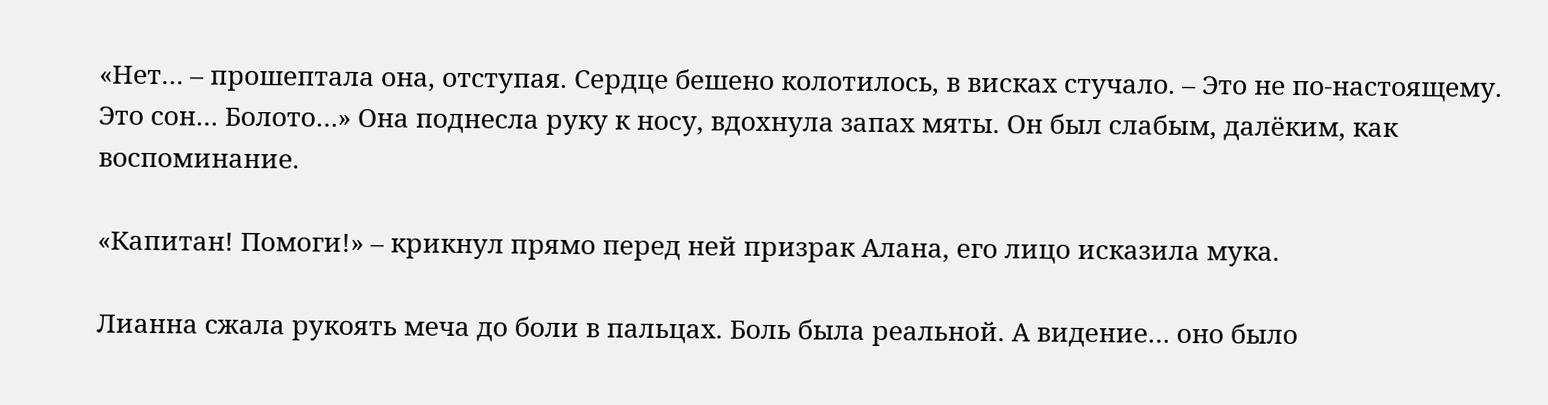«Нет… – прошептала она, отступая. Сердце бешено колотилось, в висках стучало. – Это не по-настоящему. Это сон… Болото…» Она поднесла руку к носу, вдохнула запах мяты. Он был слабым, далёким, как воспоминание.

«Капитан! Помоги!» – крикнул прямо перед ней призрак Алана, его лицо исказила мука.

Лианна сжала рукоять меча до боли в пальцах. Боль была реальной. А видение… оно было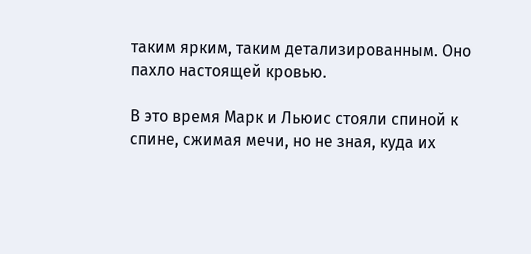таким ярким, таким детализированным. Оно пахло настоящей кровью.

В это время Марк и Льюис стояли спиной к спине, сжимая мечи, но не зная, куда их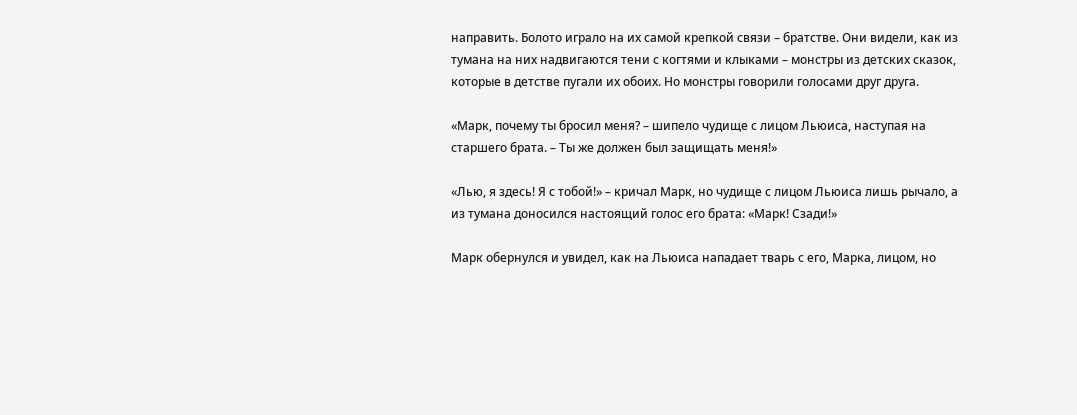направить. Болото играло на их самой крепкой связи – братстве. Они видели, как из тумана на них надвигаются тени с когтями и клыками – монстры из детских сказок, которые в детстве пугали их обоих. Но монстры говорили голосами друг друга.

«Марк, почему ты бросил меня? – шипело чудище с лицом Льюиса, наступая на старшего брата. – Ты же должен был защищать меня!»

«Лью, я здесь! Я с тобой!» – кричал Марк, но чудище с лицом Льюиса лишь рычало, а из тумана доносился настоящий голос его брата: «Марк! Сзади!»

Марк обернулся и увидел, как на Льюиса нападает тварь с его, Марка, лицом, но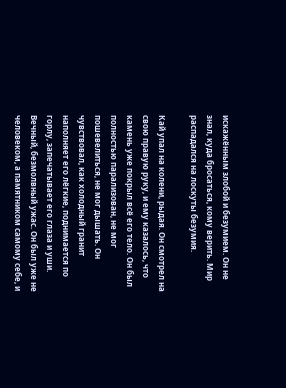искажённым злобой и безумием. Он не знал, куда бросаться, кому верить. Мир распадался на лоскуты безумия.

Кай упал на колени, рыдая. Он смотрел на свою правую руку, и ему казалось, что камень уже покрыл всё его тело. Он был полностью парализован, не мог пошевелиться, не мог дышать. Он чувствовал, как холодный гранит наполняет его лёгкие, поднимается по горлу, запечатывает его глаза и уши. Вечный, безмолвный ужас. Он был уже не человеком, а памятником самому себе, и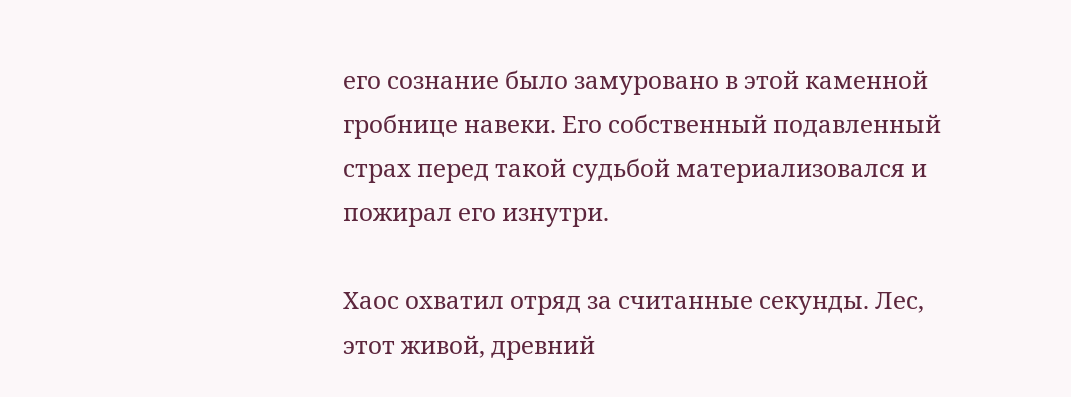его сознание было замуровано в этой каменной гробнице навеки. Его собственный подавленный страх перед такой судьбой материализовался и пожирал его изнутри.

Хаос охватил отряд за считанные секунды. Лес, этот живой, древний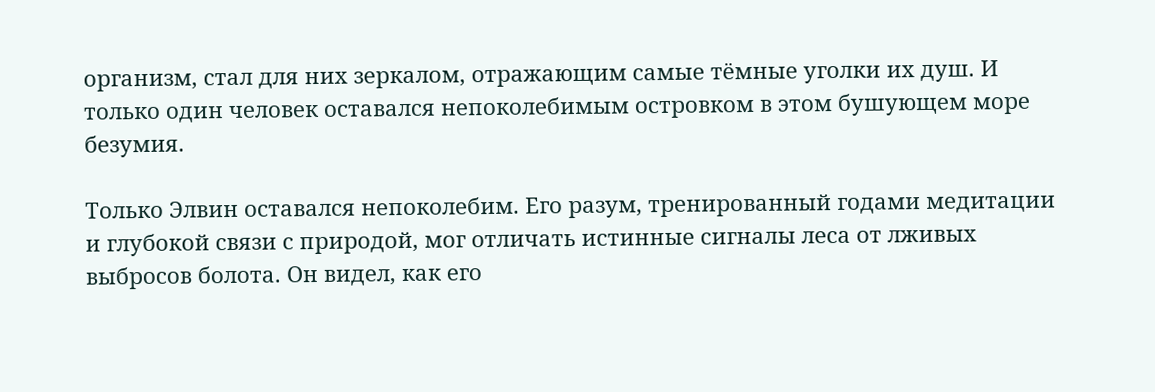организм, стал для них зеркалом, отражающим самые тёмные уголки их душ. И только один человек оставался непоколебимым островком в этом бушующем море безумия.

Только Элвин оставался непоколебим. Его разум, тренированный годами медитации и глубокой связи с природой, мог отличать истинные сигналы леса от лживых выбросов болота. Он видел, как его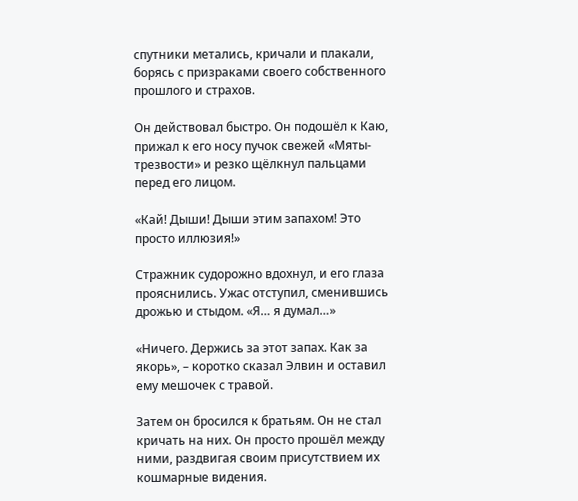спутники метались, кричали и плакали, борясь с призраками своего собственного прошлого и страхов.

Он действовал быстро. Он подошёл к Каю, прижал к его носу пучок свежей «Мяты-трезвости» и резко щёлкнул пальцами перед его лицом.

«Кай! Дыши! Дыши этим запахом! Это просто иллюзия!»

Стражник судорожно вдохнул, и его глаза прояснились. Ужас отступил, сменившись дрожью и стыдом. «Я… я думал…»

«Ничего. Держись за этот запах. Как за якорь», – коротко сказал Элвин и оставил ему мешочек с травой.

Затем он бросился к братьям. Он не стал кричать на них. Он просто прошёл между ними, раздвигая своим присутствием их кошмарные видения.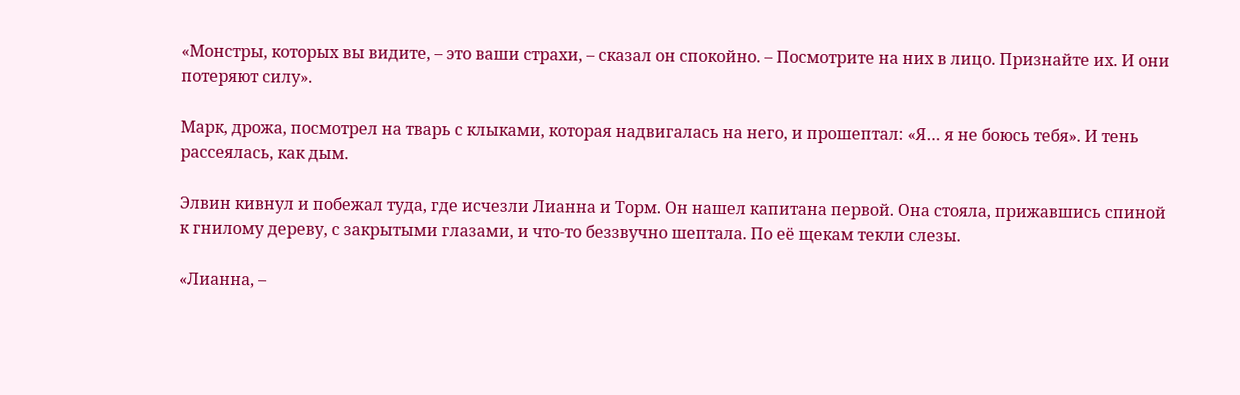«Монстры, которых вы видите, – это ваши страхи, – сказал он спокойно. – Посмотрите на них в лицо. Признайте их. И они потеряют силу».

Марк, дрожа, посмотрел на тварь с клыками, которая надвигалась на него, и прошептал: «Я… я не боюсь тебя». И тень рассеялась, как дым.

Элвин кивнул и побежал туда, где исчезли Лианна и Торм. Он нашел капитана первой. Она стояла, прижавшись спиной к гнилому дереву, с закрытыми глазами, и что-то беззвучно шептала. По её щекам текли слезы.

«Лианна, –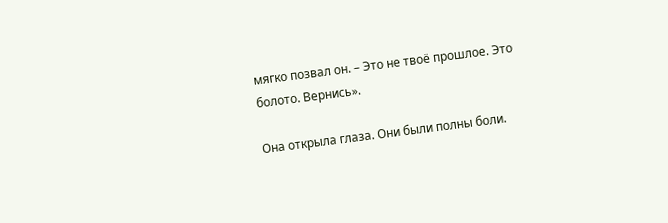мягко позвал он. – Это не твоё прошлое. Это болото. Вернись».

Она открыла глаза. Они были полны боли.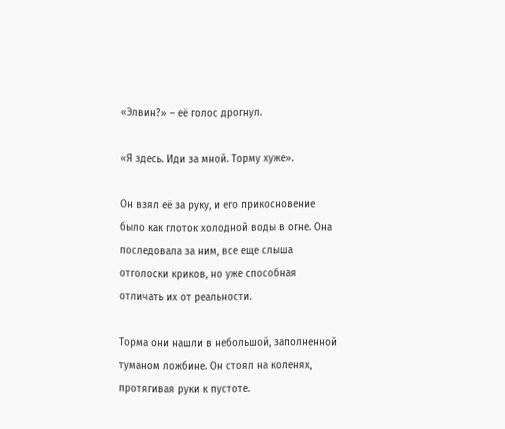«Элвин?» – её голос дрогнул.

«Я здесь. Иди за мной. Торму хуже».

Он взял её за руку, и его прикосновение было как глоток холодной воды в огне. Она последовала за ним, все еще слыша отголоски криков, но уже способная отличать их от реальности.

Торма они нашли в небольшой, заполненной туманом ложбине. Он стоял на коленях, протягивая руки к пустоте.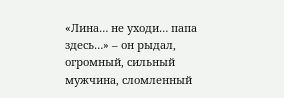«Лина… не уходи… папа здесь…» – он рыдал, огромный, сильный мужчина, сломленный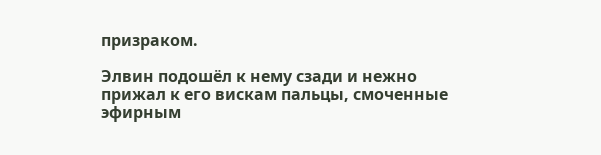призраком.

Элвин подошёл к нему сзади и нежно прижал к его вискам пальцы, смоченные эфирным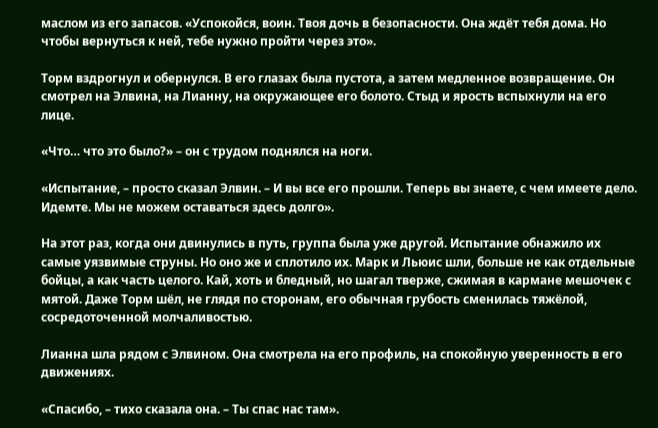маслом из его запасов. «Успокойся, воин. Твоя дочь в безопасности. Она ждёт тебя дома. Но чтобы вернуться к ней, тебе нужно пройти через это».

Торм вздрогнул и обернулся. В его глазах была пустота, а затем медленное возвращение. Он смотрел на Элвина, на Лианну, на окружающее его болото. Стыд и ярость вспыхнули на его лице.

«Что… что это было?» – он с трудом поднялся на ноги.

«Испытание, – просто сказал Элвин. – И вы все его прошли. Теперь вы знаете, с чем имеете дело. Идемте. Мы не можем оставаться здесь долго».

На этот раз, когда они двинулись в путь, группа была уже другой. Испытание обнажило их самые уязвимые струны. Но оно же и сплотило их. Марк и Льюис шли, больше не как отдельные бойцы, а как часть целого. Кай, хоть и бледный, но шагал тверже, сжимая в кармане мешочек с мятой. Даже Торм шёл, не глядя по сторонам, его обычная грубость сменилась тяжёлой, сосредоточенной молчаливостью.

Лианна шла рядом с Элвином. Она смотрела на его профиль, на спокойную уверенность в его движениях.

«Спасибо, – тихо сказала она. – Ты спас нас там».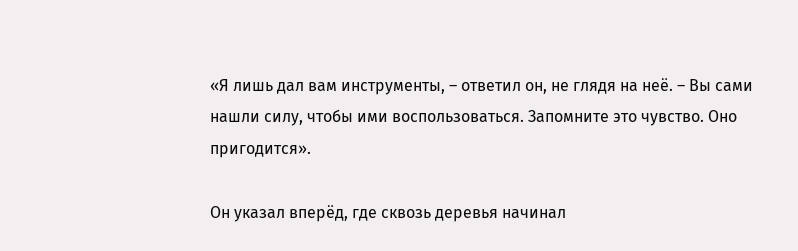«Я лишь дал вам инструменты, – ответил он, не глядя на неё. – Вы сами нашли силу, чтобы ими воспользоваться. Запомните это чувство. Оно пригодится».

Он указал вперёд, где сквозь деревья начинал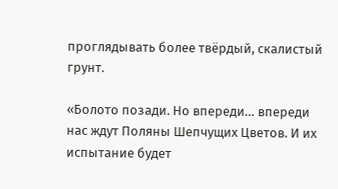проглядывать более твёрдый, скалистый грунт.

«Болото позади. Но впереди… впереди нас ждут Поляны Шепчущих Цветов. И их испытание будет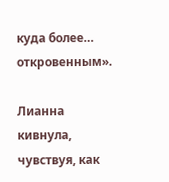куда более… откровенным».

Лианна кивнула, чувствуя, как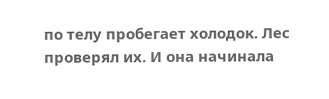по телу пробегает холодок. Лес проверял их. И она начинала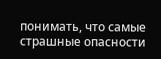понимать, что самые страшные опасности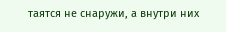таятся не снаружи, а внутри них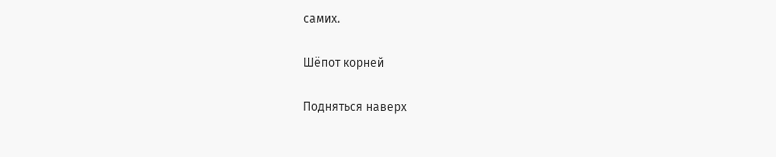самих.

Шёпот корней

Подняться наверх